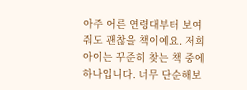아주 어른 연령대부터 보여줘도 괜찮을 책이예요. 저희 아이는 꾸준히 찾는 책 중에 하나입니다. 너무 단순해보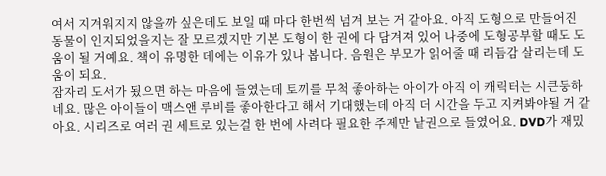여서 지겨워지지 않을까 싶은데도 보일 때 마다 한번씩 넘겨 보는 거 같아요. 아직 도형으로 만들어진 동물이 인지되었을지는 잘 모르겠지만 기본 도형이 한 권에 다 담겨져 있어 나중에 도형공부할 때도 도움이 될 거예요. 책이 유명한 데에는 이유가 있나 봅니다. 음원은 부모가 읽어줄 때 리듬감 살리는데 도움이 되요.
잠자리 도서가 됬으면 하는 마음에 들였는데 토끼를 무척 좋아하는 아이가 아직 이 캐릭터는 시큰둥하네요. 많은 아이들이 맥스앤 루비를 좋아한다고 해서 기대했는데 아직 더 시간을 두고 지켜봐야될 거 같아요. 시리즈로 여러 권 세트로 있는걸 한 번에 사려다 필요한 주제만 낱권으로 들였어요. DVD가 재밌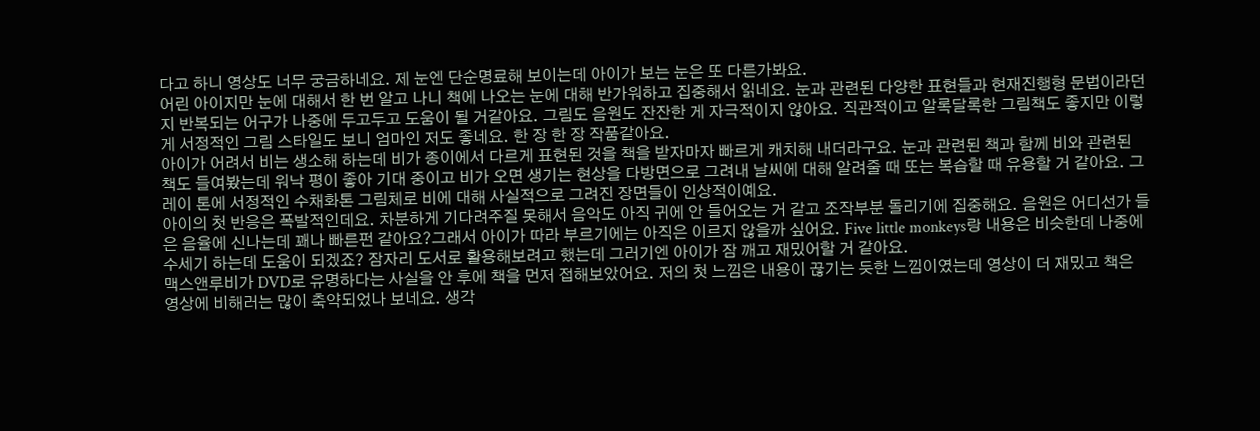다고 하니 영상도 너무 궁금하네요. 제 눈엔 단순명료해 보이는데 아이가 보는 눈은 또 다른가봐요.
어린 아이지만 눈에 대해서 한 번 알고 나니 책에 나오는 눈에 대해 반가워하고 집중해서 읽네요. 눈과 관련된 다양한 표현들과 현재진행형 문법이라던지 반복되는 어구가 나중에 두고두고 도움이 될 거같아요. 그림도 음원도 잔잔한 게 자극적이지 않아요. 직관적이고 알록달록한 그림책도 좋지만 이렇게 서정적인 그림 스타일도 보니 엄마인 저도 좋네요. 한 장 한 장 작품같아요.
아이가 어려서 비는 생소해 하는데 비가 종이에서 다르게 표현된 것을 책을 받자마자 빠르게 캐치해 내더라구요. 눈과 관련된 책과 함께 비와 관련된 책도 들여봤는데 워낙 평이 좋아 기대 중이고 비가 오면 생기는 현상을 다방면으로 그려내 날씨에 대해 알려줄 때 또는 복습할 때 유용할 거 같아요. 그레이 톤에 서정적인 수채화톤 그림체로 비에 대해 사실적으로 그려진 장면들이 인상적이예요.
아이의 첫 반응은 폭발적인데요. 차분하게 기다려주질 못해서 음악도 아직 귀에 안 들어오는 거 같고 조작부분 돌리기에 집중해요. 음원은 어디선가 들은 음율에 신나는데 꽤나 빠른펀 같아요?그래서 아이가 따라 부르기에는 아직은 이르지 않을까 싶어요. Five little monkeys랑 내용은 비슷한데 나중에 수세기 하는데 도움이 되겠죠? 잠자리 도서로 활용해보려고 했는데 그러기엔 아이가 잠 깨고 재밌어할 거 같아요.
맥스앤루비가 DVD로 유명하다는 사실을 안 후에 책을 먼저 접해보았어요. 저의 첫 느낌은 내용이 끊기는 듯한 느낌이였는데 영상이 더 재밌고 책은 영상에 비해러는 많이 축약되었나 보네요. 생각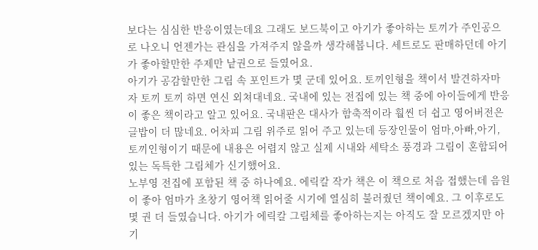보다는 심심한 반응이였는데요 그래도 보드북이고 아기가 좋아하는 토끼가 주인공으로 나오니 언젠가는 관심을 가져주지 않을까 생각해봅니다. 세트로도 판매하던데 아기가 좋아할만한 주제만 낱권으로 들였어요.
아기가 공감할만한 그림 속 포인트가 몇 군데 있어요. 토끼인형을 책이서 발견하자마자 토끼 토끼 하면 연신 외쳐대네요. 국내에 있는 전집에 있는 책 중에 아이들에게 반응이 좋은 책이라고 알고 있어요. 국내판은 대사가 함축적이라 훨씬 더 쉽고 영어버전은 글밥이 더 많네요. 어차피 그림 위주로 읽어 주고 있는데 등장인물이 엄마,아빠,아기, 토끼인형이기 때문에 내용은 어렵지 않고 실제 시내와 세탁소 풍경과 그림이 혼합되어 있는 독특한 그림체가 신기했어요.
노부영 전집에 포함된 책 중 하나예요. 에릭칼 작가 책은 이 책으로 처음 접했는데 음원이 좋아 엄마가 초창기 영어책 읽어줄 시기에 열심히 불러줬던 책이예요. 그 이후로도 몇 권 더 들였습니다. 아기가 에릭칼 그림체를 좋아하는지는 아직도 잘 모르겠지만 아기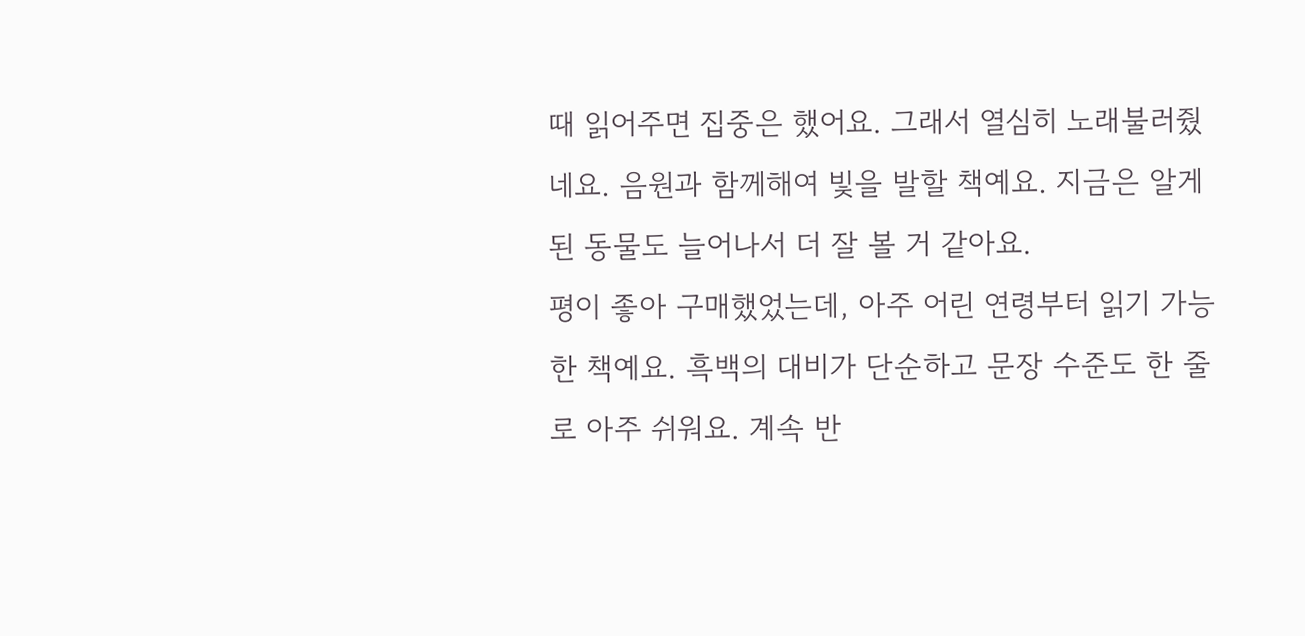때 읽어주면 집중은 했어요. 그래서 열심히 노래불러줬네요. 음원과 함께해여 빛을 발할 책예요. 지금은 알게된 동물도 늘어나서 더 잘 볼 거 같아요.
평이 좋아 구매했었는데, 아주 어린 연령부터 읽기 가능한 책예요. 흑백의 대비가 단순하고 문장 수준도 한 줄로 아주 쉬워요. 계속 반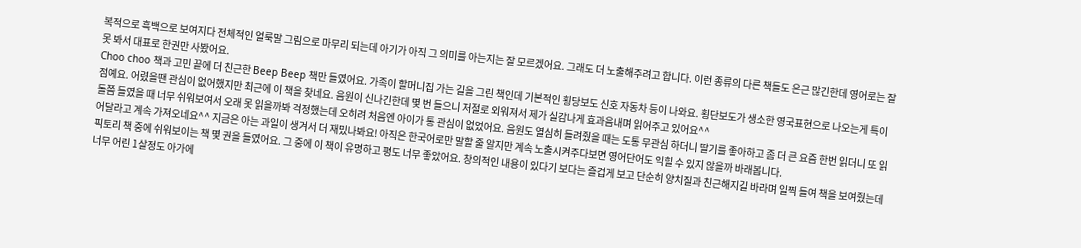복적으로 흑백으로 보여지다 전체적인 얼룩말 그림으로 마무리 되는데 아기가 아직 그 의미를 아는지는 잘 모르겠어요. 그래도 더 노출해주려고 합니다. 이런 종류의 다른 책들도 은근 많긴한데 영어로는 잘 못 봐서 대표로 한권만 사봤어요.
Choo choo 책과 고민 끝에 더 친근한 Beep Beep 책만 들였어요. 가족이 할머니집 가는 길을 그린 책인데 기본적인 횡당보도 신호 자동차 등이 나와요. 횡단보도가 생소한 영국표현으로 나오는게 특이점예요. 어렸을땐 관심이 없어했지만 최근에 이 책을 찾네요. 음원이 신나긴한데 몇 번 들으니 저절로 외워져서 제가 실감나게 효과음내며 읽어주고 있어요^^
돌쯤 들였을 때 너무 쉬워보여서 오래 못 읽을까봐 걱정했는데 오히려 처음엔 아이가 통 관심이 없었어요. 음원도 열심히 들려줬을 때는 도통 무관심 하더니 딸기를 좋아하고 좀 더 큰 요즘 한번 읽더니 또 읽어달라고 계속 가져오네요^^ 지금은 아는 과일이 생겨서 더 재밌나봐요! 아직은 한국어로만 말할 줄 알지만 계속 노출시켜주다보면 영어단어도 익힐 수 있지 않을까 바래봅니다.
픽토리 책 중에 쉬워보이는 책 몇 권을 들였어요. 그 중에 이 책이 유명하고 평도 너무 좋았어요. 창의적인 내용이 있다기 보다는 즐겁게 보고 단순히 양치질과 친근해지길 바라며 일찍 들여 책을 보여줬는데 너무 어린 1살정도 아가에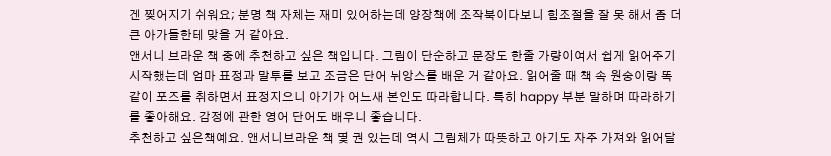겐 찢어지기 쉬워요; 분명 책 자체는 재미 있어하는데 양장책에 조작북이다보니 힘조절을 잘 못 해서 좀 더 큰 아가들한테 맞을 거 같아요.
앤서니 브라운 책 중에 추천하고 싶은 책입니다. 그림이 단순하고 문장도 한줄 가량이여서 쉽게 읽어주기 시작했는데 엄마 표정과 말투를 보고 조금은 단어 뉘앙스를 배운 거 같아요. 읽어줄 때 책 속 원숭이랑 똑같이 포즈를 취하면서 표정지으니 아기가 어느새 본인도 따라합니다. 특히 happy 부분 말하며 따라하기를 좋아해요. 감정에 관한 영어 단어도 배우니 좋습니다.
추천하고 싶은책예요. 앤서니브라운 책 몇 권 있는데 역시 그림체가 따뜻하고 아기도 자주 가져와 읽어달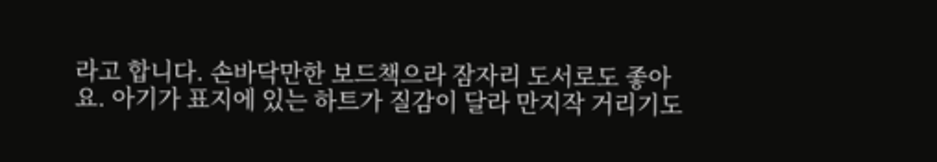라고 합니다. 손바닥만한 보드책으라 잠자리 도서로도 좋아요. 아기가 표지에 있는 하트가 질감이 달라 만지작 거리기도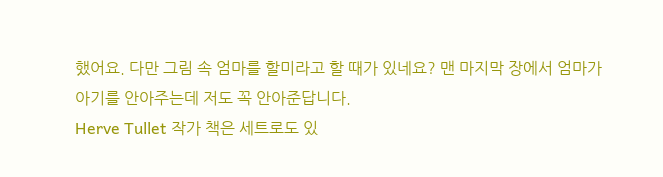했어요. 다만 그림 속 엄마를 할미라고 할 때가 있네요? 맨 마지막 장에서 엄마가 아기를 안아주는데 저도 꼭 안아준답니다.
Herve Tullet 작가 책은 세트로도 있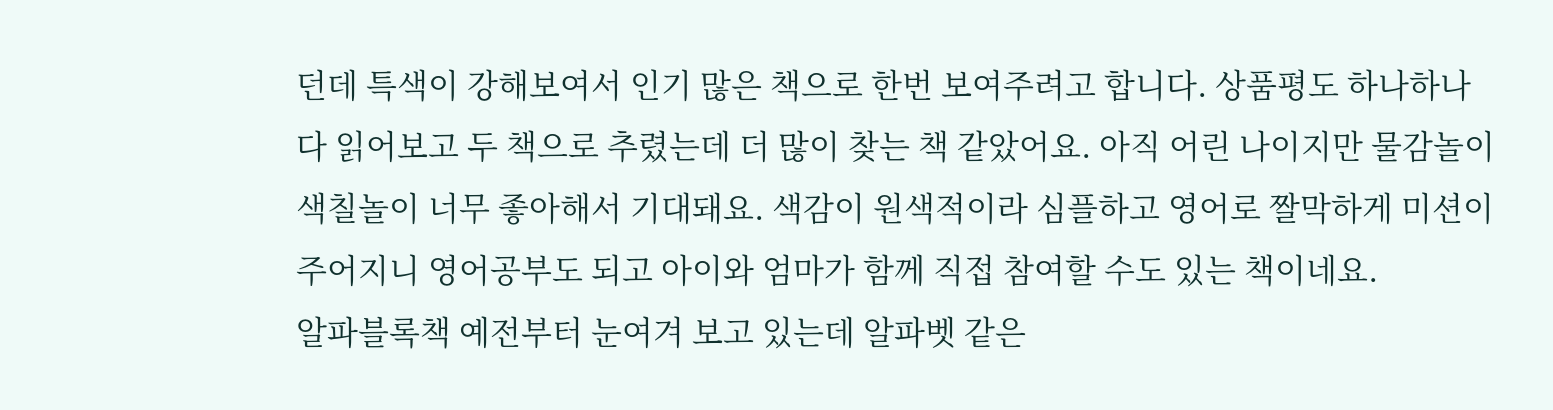던데 특색이 강해보여서 인기 많은 책으로 한번 보여주려고 합니다. 상품평도 하나하나 다 읽어보고 두 책으로 추렸는데 더 많이 찾는 책 같았어요. 아직 어린 나이지만 물감놀이 색칠놀이 너무 좋아해서 기대돼요. 색감이 원색적이라 심플하고 영어로 짤막하게 미션이 주어지니 영어공부도 되고 아이와 엄마가 함께 직접 참여할 수도 있는 책이네요.
알파블록책 예전부터 눈여겨 보고 있는데 알파벳 같은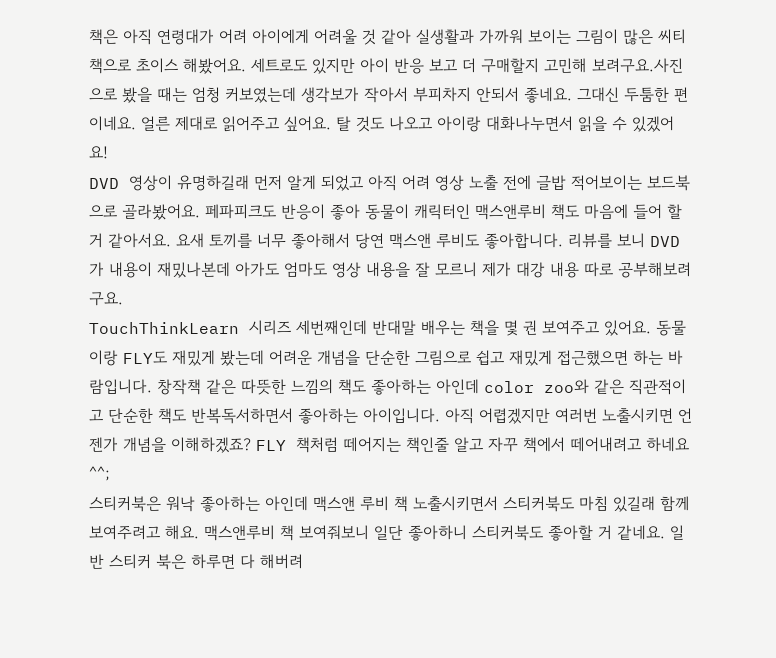책은 아직 연령대가 어려 아이에게 어려울 것 같아 실생활과 가까워 보이는 그림이 많은 씨티 책으로 초이스 해봤어요. 세트로도 있지만 아이 반응 보고 더 구매할지 고민해 보려구요.사진으로 봤을 때는 엄청 커보였는데 생각보가 작아서 부피차지 안되서 좋네요. 그대신 두툼한 편이네요. 얼른 제대로 읽어주고 싶어요. 탈 것도 나오고 아이랑 대화나누면서 읽을 수 있겠어요!
DVD 영상이 유명하길래 먼저 알게 되었고 아직 어려 영상 노출 전에 글밥 적어보이는 보드북으로 골라봤어요. 페파피크도 반응이 좋아 동물이 캐릭터인 맥스앤루비 책도 마음에 들어 할 거 같아서요. 요새 토끼를 너무 좋아해서 당연 맥스앤 루비도 좋아합니다. 리뷰를 보니 DVD가 내용이 재밌나본데 아가도 엄마도 영상 내용을 잘 모르니 제가 대강 내용 따로 공부해보려구요.
TouchThinkLearn 시리즈 세번째인데 반대말 배우는 책을 몇 권 보여주고 있어요. 동물이랑 FLY도 재밌게 봤는데 어려운 개념을 단순한 그림으로 쉽고 재밌게 접근했으면 하는 바람입니다. 창작책 같은 따뜻한 느낌의 책도 좋아하는 아인데 color zoo와 같은 직관적이고 단순한 책도 반복독서하면서 좋아하는 아이입니다. 아직 어렵겠지만 여러번 노출시키면 언젠가 개념을 이해하겠죠? FLY 책처럼 떼어지는 책인줄 알고 자꾸 책에서 떼어내려고 하네요^^;
스티커북은 워낙 좋아하는 아인데 맥스앤 루비 책 노출시키면서 스티커북도 마침 있길래 함께 보여주려고 해요. 맥스앤루비 책 보여줘보니 일단 좋아하니 스티커북도 좋아할 거 같네요. 일반 스티커 북은 하루면 다 해버려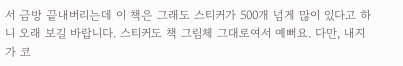서 금방 끝내버리는데 이 책은 그래도 스티커가 500개 넘게 많이 있다고 하니 오래 보길 바랍니다. 스티커도 책 그림체 그대로여서 예뻐요. 다만, 내지가 코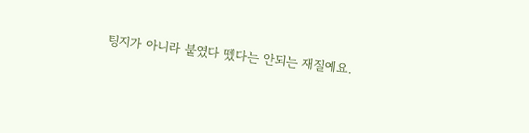팅지가 아니라 붙였다 뗐다는 안되는 재질예요.